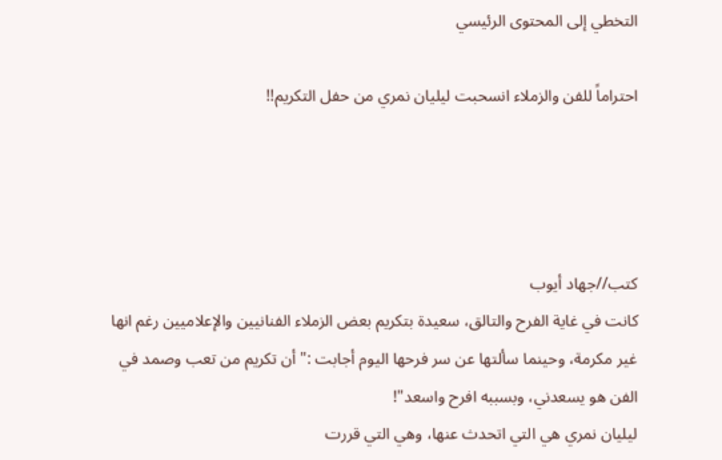التخطي إلى المحتوى الرئيسي

احتراماً للفن والزملاء انسحبت ليليان نمري من حفل التكريم!!




كتب//جهاد أيوب
كانت في غاية الفرح والتالق، سعيدة بتكريم بعض الزملاء الفنانيين والإعلاميين رغم انها غير مكرمة، وحينما سألتها عن سر فرحها اليوم أجابت :"أن تكريم من تعب وصمد في الفن هو يسعدني، وبسببه افرح واسعد"!
ليليان نمري هي التي اتحدث عنها، وهي التي قررت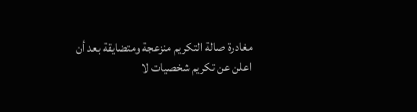مغادرة صالة التكريم منزعجة ومتضايقة بعد أن اعلن عن تكريم شخصيات لا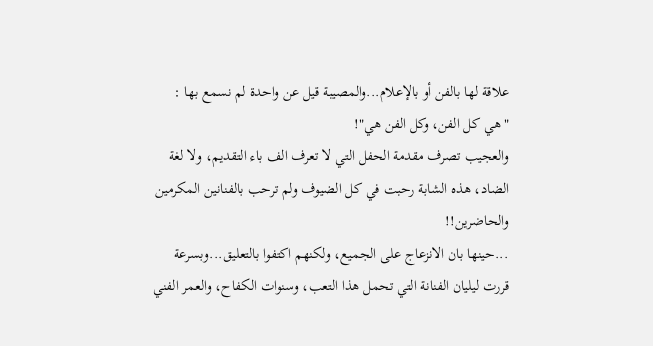علاقة لها بالفن أو بالإعلام...والمصيبة قيل عن واحدة لم نسمع بها : "هي كل الفن، وكل الفن هي"!
والعجيب تصرف مقدمة الحفل التي لا تعرف الف باء التقديم، ولا لغة الضاد، هذه الشابة رحبت في كل الضيوف ولم ترحب بالفنانين المكرمين والحاضرين!!
...حينها بان الانزعاج على الجميع، ولكنهم اكتفوا بالتعليق...وبسرعة قررت ليليان الفنانة التي تحمل هذا التعب، وسنوات الكفاح، والعمر الفني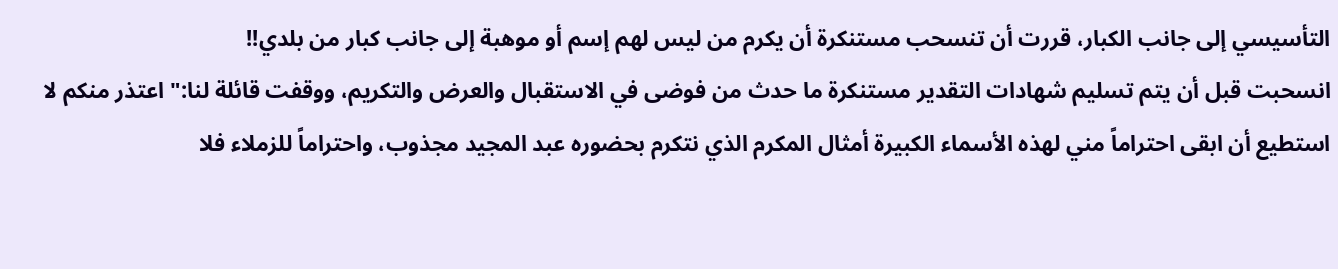التأسيسي إلى جانب الكبار، قررت أن تنسحب مستنكرة أن يكرم من ليس لهم إسم أو موهبة إلى جانب كبار من بلدي!!
انسحبت قبل أن يتم تسليم شهادات التقدير مستنكرة ما حدث من فوضى في الاستقبال والعرض والتكريم، ووقفت قائلة لنا:" اعتذر منكم لا استطيع أن ابقى احتراماً مني لهذه الأسماء الكبيرة أمثال المكرم الذي نتكرم بحضوره عبد المجيد مجذوب، واحتراماً للزملاء فلا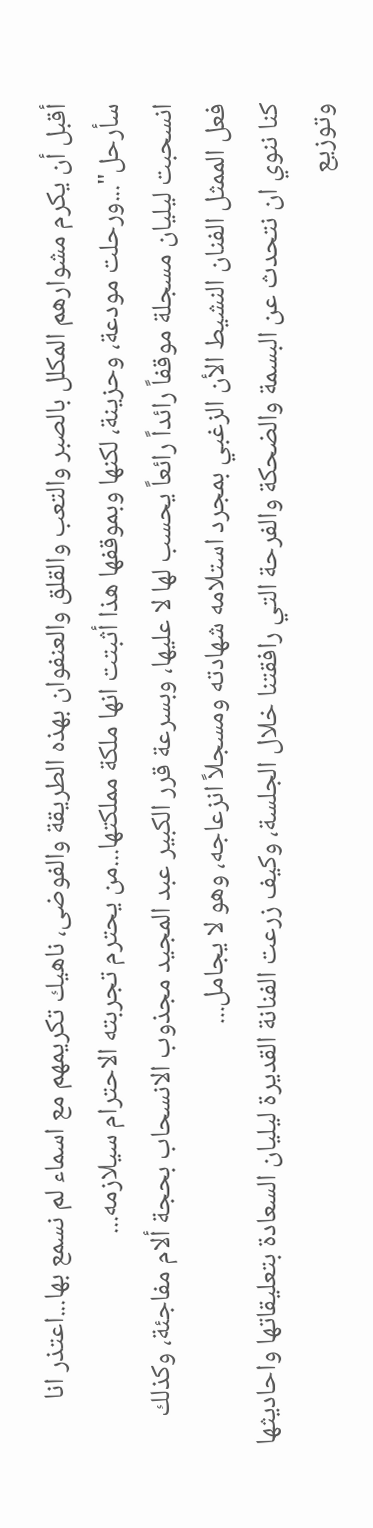أقبل أن يكرم مشوارهم المكلل بالصبر والتعب والقلق والعنفوان بهذه الطريقة والفوضى، ناهيك تكريمهم مع اسماء لم نسمع بها...اعتذر انا سأرحل"...ورحلت مودعة، وحزينة، لكنها وبموقفها هذا أثبتت انها ملكة مملكتها...من يحترم تجربته الاحترام سيلازمه...
انسحبت ليليان مسجلة موقفاً رائداً رائعاً يحسب لها لا عليها، وبسرعة قرر الكبير عبد المجيد مجذوب الانسحاب بحجة ألام مفاجئة، وكذلك فعل الممثل الفنان النشيط الأن الزغبي بمجرد استلامه شهادته ومسجلاً انزعاجه، وهو لا يجامل...
كنا ننوي ان نتحدث عن البسمة والضحكة والفرحة التي رافقتنا خلال الجلسة، وكيف زرعت الفنانة القديرة ليليان السعادة بتعليقاتها واحاديثها وتوزيع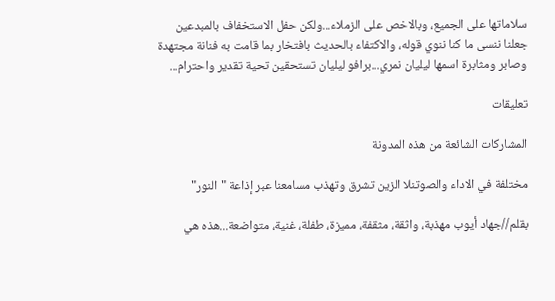سلاماتها على الجميع، وبالاخص على الزملاء...ولكن حفل الاستخفاف بالمبدعين جعلنا ننسى ما كنا ننوي قوله، والاكتفاء بالحديث بافتخار بما قامت به فنانة مجتهدة وصابر ومثابرة اسمها ليليان نمري...برافو ليليان تستحقين تحية تقدير واحترام...

تعليقات

المشاركات الشائعة من هذه المدونة

مختلفة في الاداء والصوتنلا الزين تشرق وتهذب مسامعنا عبر إذاعة "النور"

بقلم//جهاد أيوب مهذبة، واثقة، مثقفة، مميزة، طفلة، غنية، متواضعة...هذه هي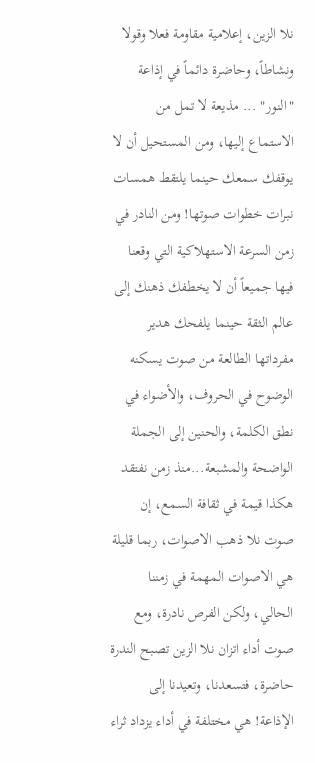نلا الزين، إعلامية مقاومة فعلا وقولا ونشاطاً، وحاضرة دائماً في إذاعة "النور" ... مذيعة لا تمل من الاستماع إليها، ومن المستحيل أن لا يوقفك سمعك حينما يلتقط همسات نبرات خطوات صوتها! ومن النادر في زمن السرعة الاستهلاكية التي وقعنا فيها جميعاً أن لا يخطفك ذهنك إلى عالم الثقة حينما يلفحك هدير مفرداتها الطالعة من صوت يسكنه الوضوح في الحروف، والأضواء في نطق الكلمة، والحنين إلى الجملة الواضحة والمشبعة...منذ زمن نفتقد هكذا قيمة في ثقافة السمع، إن صوت نلا ذهب الاصوات، ربما قليلة هي الاصوات المهمة في زمننا الحالي، ولكن الفرص نادرة، ومع صوت أداء اتزان نلا الزين تصبح الندرة حاضرة، فتسعدنا، وتعيدنا إلى الإذاعة! هي مختلفة في أداء يزداد ثراء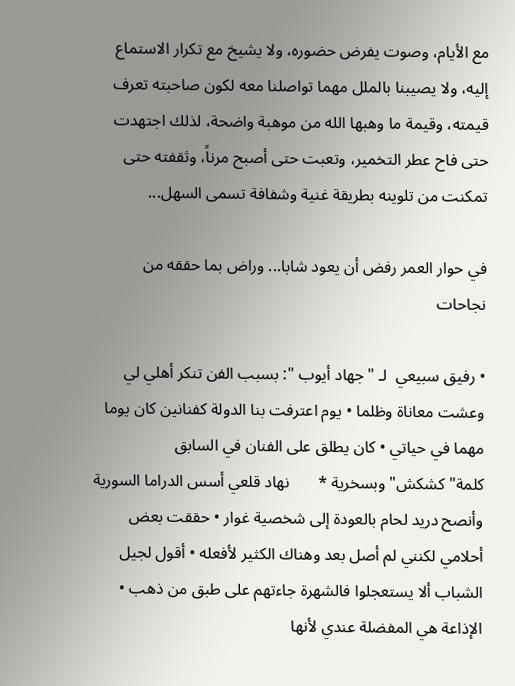مع الأيام، وصوت يفرض حضوره، ولا يشيخ مع تكرار الاستماع إليه، ولا يصيبنا بالملل مهما تواصلنا معه لكون صاحبته تعرف قيمته، وقيمة ما وهبها الله من موهبة واضحة، لذلك اجتهدت حتى فاح عطر التخمير، وتعبت حتى أصبح مرناً، وثقفته حتى تمكنت من تلوينه بطريقة غنية وشفافة تسمى السهل...

في حوار العمر رفض أن يعود شابا... وراض بما حققه من نجاحات

• رفيق سبيعي  لـ "جهاد أيوب ": بسبب الفن تنكر أهلي لي وعشت معاناة وظلما • يوم اعترفت بنا الدولة كفنانين كان يوما مهما في حياتي • كان يطلق على الفنان في السابق كلمة"كشكش" وبسخرية *       نهاد قلعي أسس الدراما السورية وأنصح دريد لحام بالعودة إلى شخصية غوار • حققت بعض أحلامي لكنني لم أصل بعد وهناك الكثير لأفعله • أقول لجيل الشباب ألا يستعجلوا فالشهرة جاءتهم على طبق من ذهب • الإذاعة هي المفضلة عندي لأنها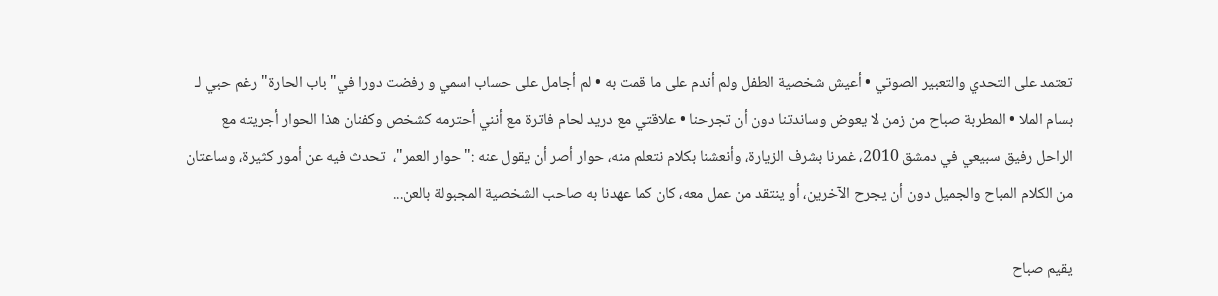تعتمد على التحدي والتعبير الصوتي • أعيش شخصية الطفل ولم أندم على ما قمت به • لم أجامل على حساب اسمي و رفضت دورا في"باب الحارة" رغم حبي لـ بسام الملا • المطربة صباح من زمن لا يعوض وساندتنا دون أن تجرحنا • علاقتي مع دريد لحام فاترة مع أنني أحترمه كشخص وكفنان هذا الحوار أجريته مع الراحل رفيق سبيعي في دمشق 2010، غمرنا بشرف الزيارة، وأنعشنا بكلام نتعلم منه، حوار أصر أن يقول عنه :"حوار العمر"،  تحدث فيه عن أمور كثيرة، وساعتان من الكلام المباح والجميل دون أن يجرح الآخرين، أو ينتقد من عمل معه، كان كما عهدنا به صاحب الشخصية المجبولة بالعن...

يقيم صباح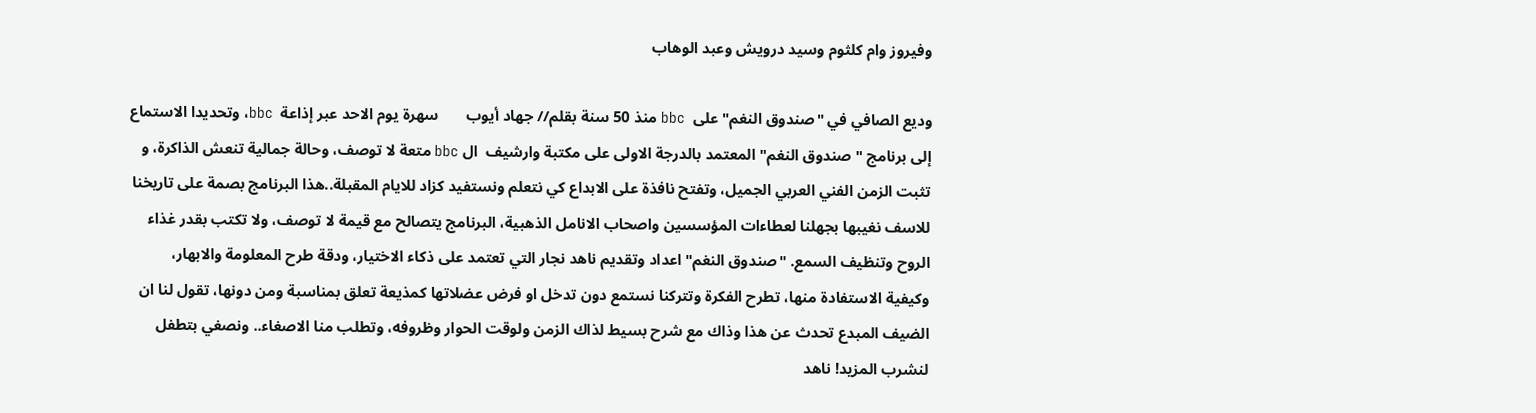وفيروز وام كلثوم وسيد درويش وعبد الوهاب

وديع الصافي في "صندوق النغم" على  bbc منذ 50 سنة بقلم// جهاد أيوب       سهرة يوم الاحد عبر إذاعة  bbc، وتحديدا الاستماع إلى برنامج " صندوق النغم" المعتمد بالدرجة الاولى على مكتبة وارشيف  ال bbc متعة لا توصف، وحالة جمالية تنعش الذاكرة، و تثبت الزمن الفني العربي الجميل، وتفتح نافذة على الابداع كي نتعلم ونستفيد كزاد للايام المقبلة..هذا البرنامج بصمة على تاريخنا للاسف نغيبها بجهلنا لعطاءات المؤسسين واصحاب الانامل الذهبية، البرنامج يتصالح مع قيمة لا توصف، ولا تكتب بقدر غذاء الروح وتنظيف السمع. "صندوق النغم"اعداد وتقديم ناهد نجار التي تعتمد على ذكاء الاختيار، ودقة طرح المعلومة والابهار، وكيفية الاستفادة منها، تطرح الفكرة وتتركنا نستمع دون تدخل او فرض عضلاتها كمذيعة تعلق بمناسبة ومن دونها، تقول لنا ان الضيف المبدع تحدث عن هذا وذاك مع شرح بسيط لذاك الزمن ولوقت الحوار وظروفه، وتطلب منا الاصغاء.. ونصغي بتطفل لنشرب المزيد! ناهد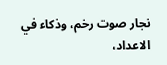نجار صوت رخم، وذكاء في الاعداد،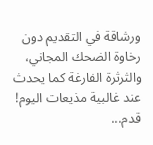ورشاقة في التقديم دون رخاوة الضحك المجاني، والثرثرة الفارغة كما يحدث عند غالبية مذيعات اليوم! قدم...